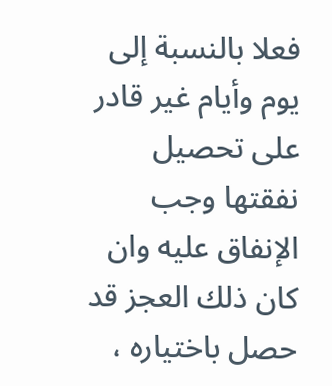فعلا بالنسبة إلى يوم وأيام غير قادر على تحصيل نفقتها وجب الإنفاق عليه وان كان ذلك العجز قد حصل باختياره ،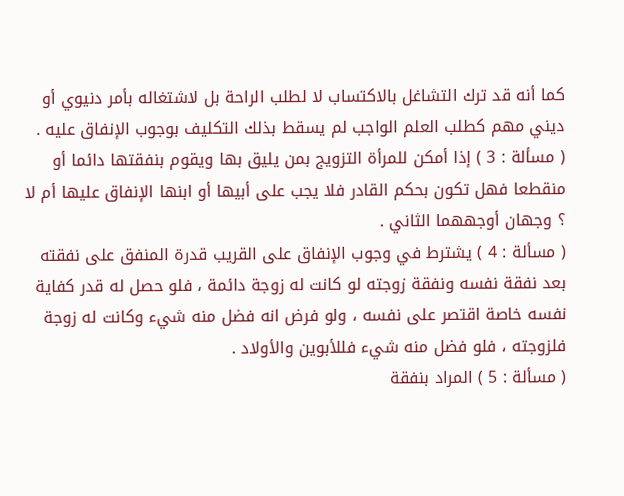كما أنه قد ترك التشاغل بالاكتساب لا لطلب الراحة بل لاشتغاله بأمر دنيوي أو ديني مهم كطلب العلم الواجب لم يسقط بذلك التكليف بوجوب الإنفاق عليه .
( مسألة : 3 ) إذا أمكن للمرأة التزويج بمن يليق بها ويقوم بنفقتها دائما أو منقطعا فهل تكون بحكم القادر فلا يجب على أبيها أو ابنها الإنفاق عليها أم لا ؟ وجهان أوجههما الثاني .
( مسألة : 4 ) يشترط في وجوب الإنفاق على القريب قدرة المنفق على نفقته بعد نفقة نفسه ونفقة زوجته لو كانت له زوجة دائمة ، فلو حصل له قدر كفاية نفسه خاصة اقتصر على نفسه ، ولو فرض انه فضل منه شيء وكانت له زوجة فلزوجته ، فلو فضل منه شيء فللأبوين والأولاد .
( مسألة : 5 ) المراد بنفقة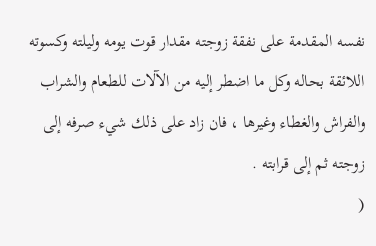نفسه المقدمة على نفقة زوجته مقدار قوت يومه وليلته وكسوته اللائقة بحاله وكل ما اضطر إليه من الآلات للطعام والشراب والفراش والغطاء وغيرها ، فان زاد على ذلك شيء صرفه إلى زوجته ثم إلى قرابته .
(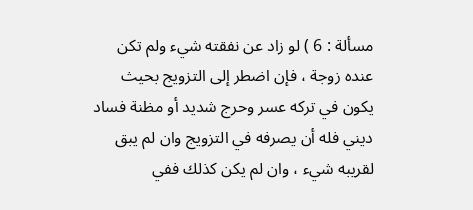مسألة : 6 ) لو زاد عن نفقته شيء ولم تكن عنده زوجة ، فإن اضطر إلى التزويج بحيث يكون في تركه عسر وحرج شديد أو مظنة فساد ديني فله أن يصرفه في التزويج وان لم يبق لقريبه شيء ، وان لم يكن كذلك ففي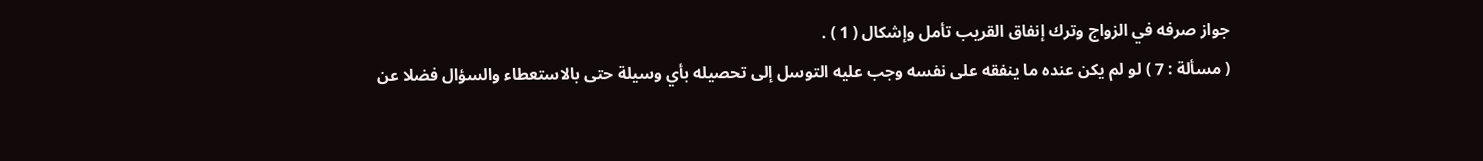جواز صرفه في الزواج وترك إنفاق القريب تأمل وإشكال ( 1 ) .
( مسألة : 7 ) لو لم يكن عنده ما ينفقه على نفسه وجب عليه التوسل إلى تحصيله بأي وسيلة حتى بالاستعطاء والسؤال فضلا عن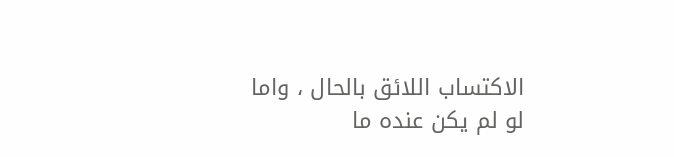الاكتساب اللائق بالحال ، واما لو لم يكن عنده ما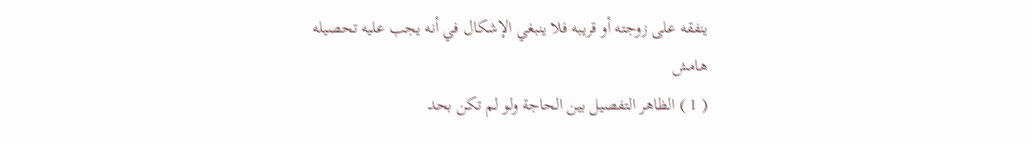ينفقه على زوجته أو قريبه فلا ينبغي الإشكال في أنه يجب عليه تحصيله
هامش
( 1 ) الظاهر التفصيل بين الحاجة ولو لم تكن بحد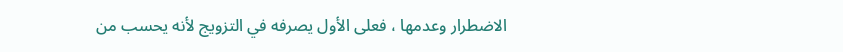الاضطرار وعدمها ، فعلى الأول يصرفه في التزويج لأنه يحسب من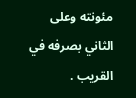مئونته وعلى الثاني بصرفه في القريب .